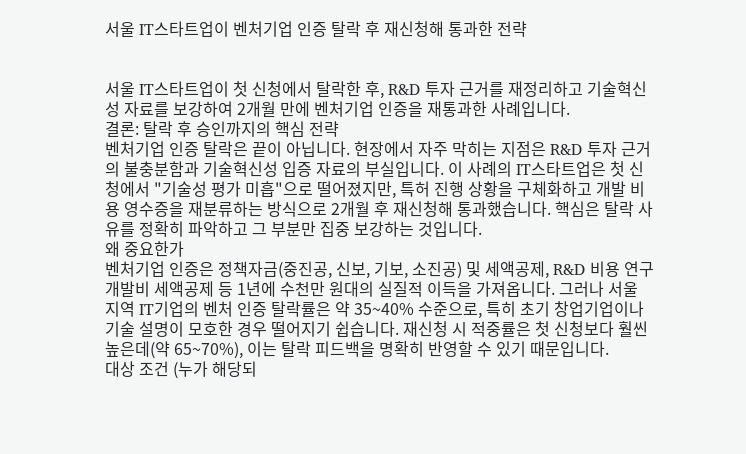서울 IT스타트업이 벤처기업 인증 탈락 후 재신청해 통과한 전략


서울 IT스타트업이 첫 신청에서 탈락한 후, R&D 투자 근거를 재정리하고 기술혁신성 자료를 보강하여 2개월 만에 벤처기업 인증을 재통과한 사례입니다.
결론: 탈락 후 승인까지의 핵심 전략
벤처기업 인증 탈락은 끝이 아닙니다. 현장에서 자주 막히는 지점은 R&D 투자 근거의 불충분함과 기술혁신성 입증 자료의 부실입니다. 이 사례의 IT스타트업은 첫 신청에서 "기술성 평가 미흡"으로 떨어졌지만, 특허 진행 상황을 구체화하고 개발 비용 영수증을 재분류하는 방식으로 2개월 후 재신청해 통과했습니다. 핵심은 탈락 사유를 정확히 파악하고 그 부분만 집중 보강하는 것입니다.
왜 중요한가
벤처기업 인증은 정책자금(중진공, 신보, 기보, 소진공) 및 세액공제, R&D 비용 연구개발비 세액공제 등 1년에 수천만 원대의 실질적 이득을 가져옵니다. 그러나 서울 지역 IT기업의 벤처 인증 탈락률은 약 35~40% 수준으로, 특히 초기 창업기업이나 기술 설명이 모호한 경우 떨어지기 쉽습니다. 재신청 시 적중률은 첫 신청보다 훨씬 높은데(약 65~70%), 이는 탈락 피드백을 명확히 반영할 수 있기 때문입니다.
대상 조건 (누가 해당되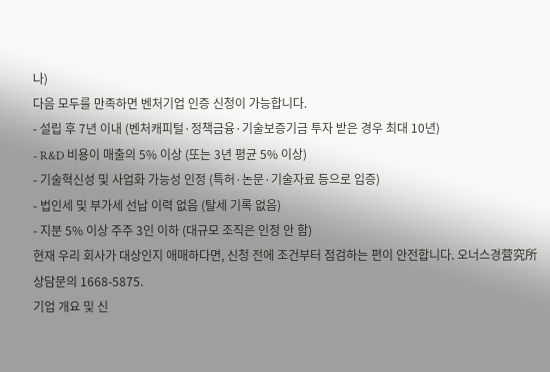나)
다음 모두를 만족하면 벤처기업 인증 신청이 가능합니다.
- 설립 후 7년 이내 (벤처캐피털·정책금융·기술보증기금 투자 받은 경우 최대 10년)
- R&D 비용이 매출의 5% 이상 (또는 3년 평균 5% 이상)
- 기술혁신성 및 사업화 가능성 인정 (특허·논문·기술자료 등으로 입증)
- 법인세 및 부가세 선납 이력 없음 (탈세 기록 없음)
- 지분 5% 이상 주주 3인 이하 (대규모 조직은 인정 안 함)
현재 우리 회사가 대상인지 애매하다면, 신청 전에 조건부터 점검하는 편이 안전합니다. 오너스경营究所 상담문의 1668-5875.
기업 개요 및 신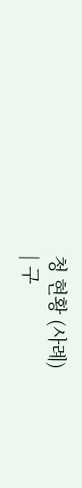청 현황 (사례)
| 구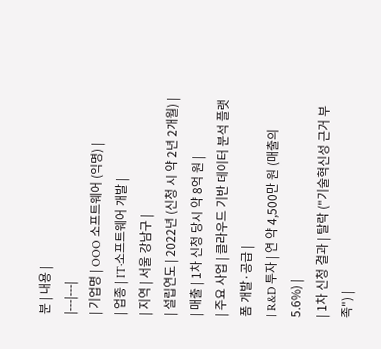분 | 내용 |
|---|---|
| 기업명 | OOO 소프트웨어 (익명) |
| 업종 | IT·소프트웨어 개발 |
| 지역 | 서울 강남구 |
| 설립연도 | 2022년 (신청 시 약 2년 2개월) |
| 매출 | 1차 신청 당시 약 8억 원 |
| 주요 사업 | 클라우드 기반 데이터 분석 플랫폼 개발·공급 |
| R&D 투자 | 연 약 4,500만 원 (매출의 5.6%) |
| 1차 신청 결과 | 탈락 ("기술혁신성 근거 부족") |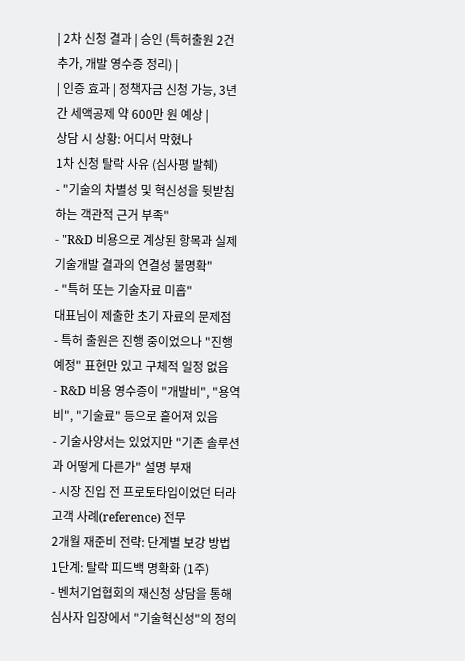| 2차 신청 결과 | 승인 (특허출원 2건 추가, 개발 영수증 정리) |
| 인증 효과 | 정책자금 신청 가능, 3년간 세액공제 약 600만 원 예상 |
상담 시 상황: 어디서 막혔나
1차 신청 탈락 사유 (심사평 발췌)
- "기술의 차별성 및 혁신성을 뒷받침하는 객관적 근거 부족"
- "R&D 비용으로 계상된 항목과 실제 기술개발 결과의 연결성 불명확"
- "특허 또는 기술자료 미흡"
대표님이 제출한 초기 자료의 문제점
- 특허 출원은 진행 중이었으나 "진행 예정" 표현만 있고 구체적 일정 없음
- R&D 비용 영수증이 "개발비", "용역비", "기술료" 등으로 흩어져 있음
- 기술사양서는 있었지만 "기존 솔루션과 어떻게 다른가" 설명 부재
- 시장 진입 전 프로토타입이었던 터라 고객 사례(reference) 전무
2개월 재준비 전략: 단계별 보강 방법
1단계: 탈락 피드백 명확화 (1주)
- 벤처기업협회의 재신청 상담을 통해 심사자 입장에서 "기술혁신성"의 정의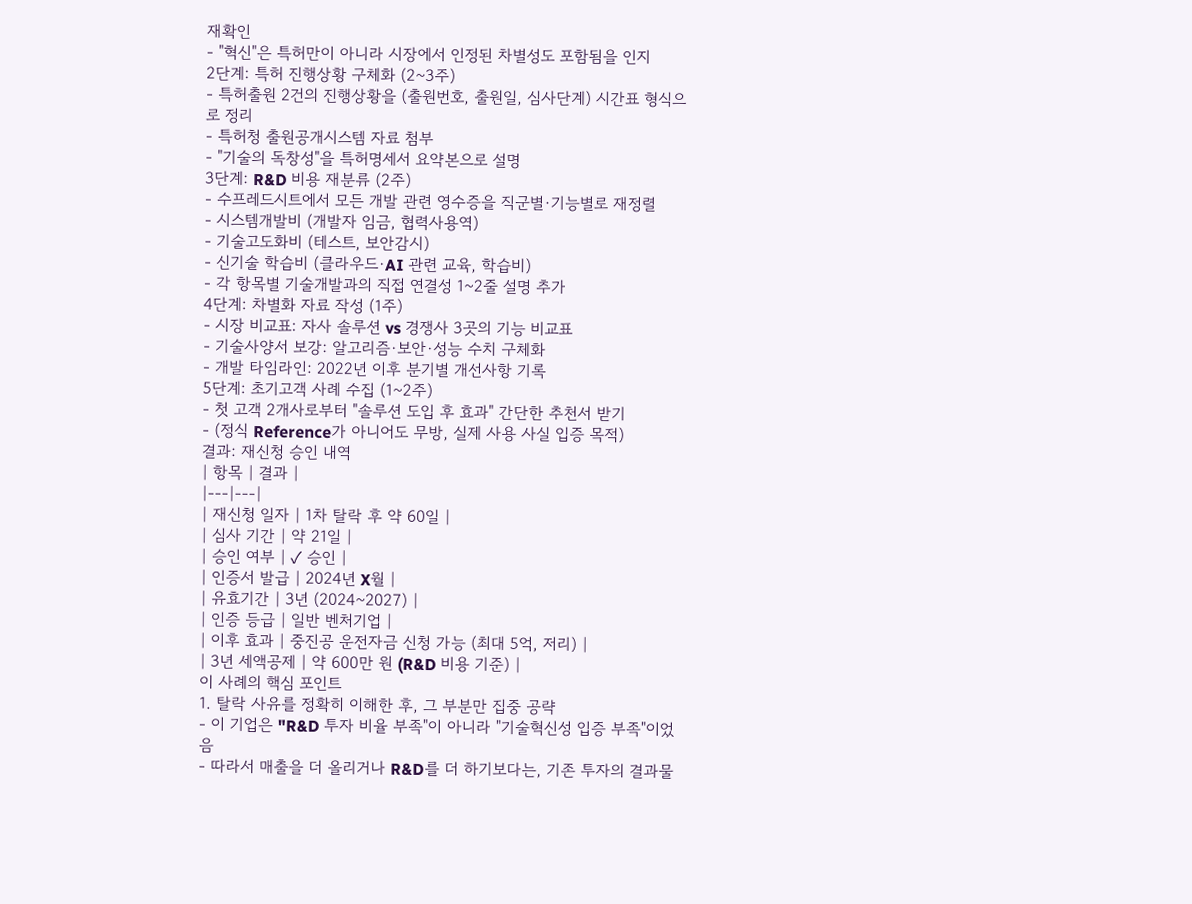재확인
- "혁신"은 특허만이 아니라 시장에서 인정된 차별성도 포함됨을 인지
2단계: 특허 진행상황 구체화 (2~3주)
- 특허출원 2건의 진행상황을 (출원번호, 출원일, 심사단계) 시간표 형식으로 정리
- 특허청 출원공개시스템 자료 첨부
- "기술의 독창성"을 특허명세서 요약본으로 설명
3단계: R&D 비용 재분류 (2주)
- 수프레드시트에서 모든 개발 관련 영수증을 직군별·기능별로 재정렬
- 시스템개발비 (개발자 임금, 협력사용역)
- 기술고도화비 (테스트, 보안감시)
- 신기술 학습비 (클라우드·AI 관련 교육, 학습비)
- 각 항목별 기술개발과의 직접 연결성 1~2줄 설명 추가
4단계: 차별화 자료 작성 (1주)
- 시장 비교표: 자사 솔루션 vs 경쟁사 3곳의 기능 비교표
- 기술사양서 보강: 알고리즘·보안·성능 수치 구체화
- 개발 타임라인: 2022년 이후 분기별 개선사항 기록
5단계: 초기고객 사례 수집 (1~2주)
- 첫 고객 2개사로부터 "솔루션 도입 후 효과" 간단한 추천서 받기
- (정식 Reference가 아니어도 무방, 실제 사용 사실 입증 목적)
결과: 재신청 승인 내역
| 항목 | 결과 |
|---|---|
| 재신청 일자 | 1차 탈락 후 약 60일 |
| 심사 기간 | 약 21일 |
| 승인 여부 | ✓ 승인 |
| 인증서 발급 | 2024년 X월 |
| 유효기간 | 3년 (2024~2027) |
| 인증 등급 | 일반 벤처기업 |
| 이후 효과 | 중진공 운전자금 신청 가능 (최대 5억, 저리) |
| 3년 세액공제 | 약 600만 원 (R&D 비용 기준) |
이 사례의 핵심 포인트
1. 탈락 사유를 정확히 이해한 후, 그 부분만 집중 공략
- 이 기업은 "R&D 투자 비율 부족"이 아니라 "기술혁신성 입증 부족"이었음
- 따라서 매출을 더 올리거나 R&D를 더 하기보다는, 기존 투자의 결과물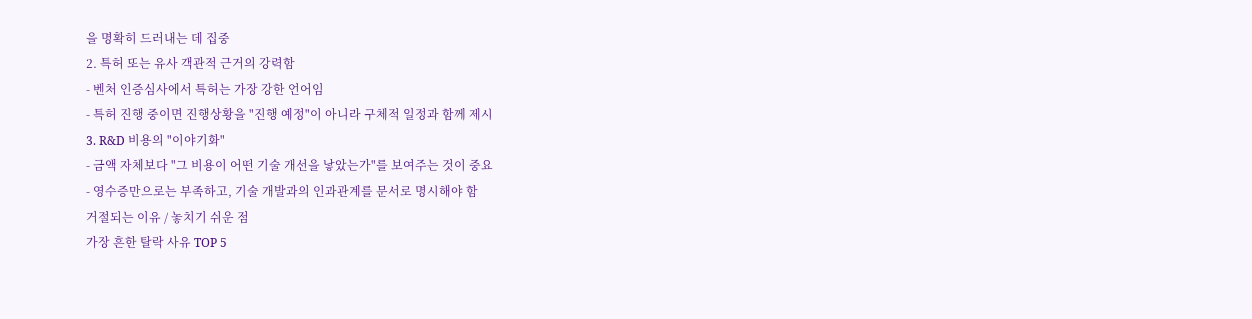을 명확히 드러내는 데 집중
2. 특허 또는 유사 객관적 근거의 강력함
- 벤처 인증심사에서 특허는 가장 강한 언어임
- 특허 진행 중이면 진행상황을 "진행 예정"이 아니라 구체적 일정과 함께 제시
3. R&D 비용의 "이야기화"
- 금액 자체보다 "그 비용이 어떤 기술 개선을 낳았는가"를 보여주는 것이 중요
- 영수증만으로는 부족하고, 기술 개발과의 인과관계를 문서로 명시해야 함
거절되는 이유 / 놓치기 쉬운 점
가장 흔한 탈락 사유 TOP 5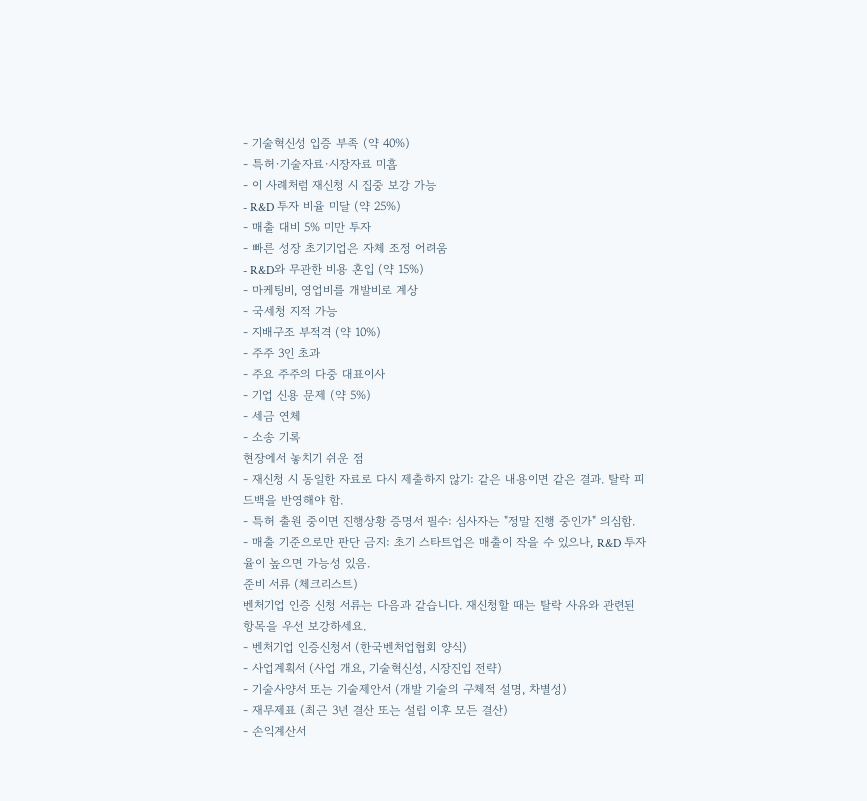- 기술혁신성 입증 부족 (약 40%)
- 특허·기술자료·시장자료 미흡
- 이 사례처럼 재신청 시 집중 보강 가능
- R&D 투자 비율 미달 (약 25%)
- 매출 대비 5% 미만 투자
- 빠른 성장 초기기업은 자체 조정 어려움
- R&D와 무관한 비용 혼입 (약 15%)
- 마케팅비, 영업비를 개발비로 계상
- 국세청 지적 가능
- 지배구조 부적격 (약 10%)
- 주주 3인 초과
- 주요 주주의 다중 대표이사
- 기업 신용 문제 (약 5%)
- 세금 연체
- 소송 기록
현장에서 놓치기 쉬운 점
- 재신청 시 동일한 자료로 다시 제출하지 않기: 같은 내용이면 같은 결과. 탈락 피드백을 반영해야 함.
- 특허 출원 중이면 진행상황 증명서 필수: 심사자는 "정말 진행 중인가" 의심함.
- 매출 기준으로만 판단 금지: 초기 스타트업은 매출이 작을 수 있으나, R&D 투자율이 높으면 가능성 있음.
준비 서류 (체크리스트)
벤처기업 인증 신청 서류는 다음과 같습니다. 재신청할 때는 탈락 사유와 관련된 항목을 우선 보강하세요.
- 벤처기업 인증신청서 (한국벤처업협회 양식)
- 사업계획서 (사업 개요, 기술혁신성, 시장진입 전략)
- 기술사양서 또는 기술제안서 (개발 기술의 구체적 설명, 차별성)
- 재무제표 (최근 3년 결산 또는 설립 이후 모든 결산)
- 손익계산서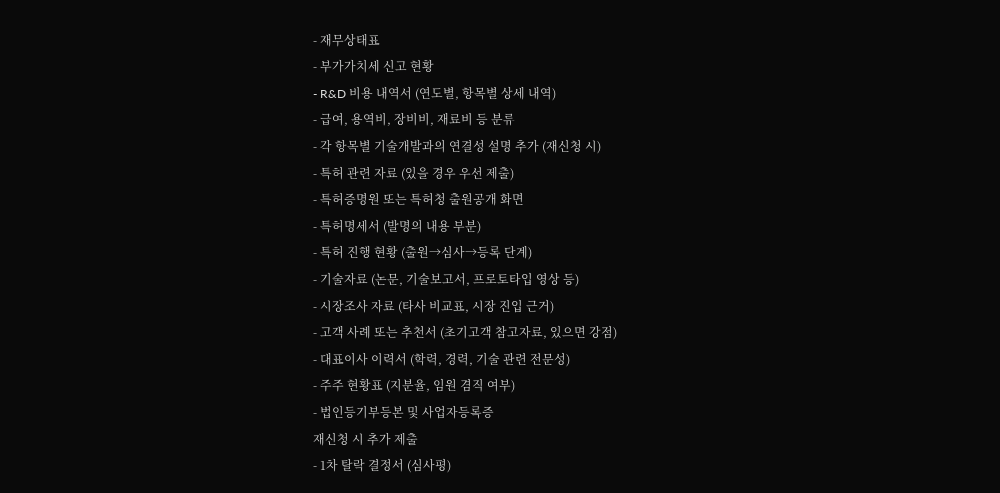- 재무상태표
- 부가가치세 신고 현황
- R&D 비용 내역서 (연도별, 항목별 상세 내역)
- 급여, 용역비, 장비비, 재료비 등 분류
- 각 항목별 기술개발과의 연결성 설명 추가 (재신청 시)
- 특허 관련 자료 (있을 경우 우선 제출)
- 특허증명원 또는 특허청 출원공개 화면
- 특허명세서 (발명의 내용 부분)
- 특허 진행 현황 (출원→심사→등록 단계)
- 기술자료 (논문, 기술보고서, 프로토타입 영상 등)
- 시장조사 자료 (타사 비교표, 시장 진입 근거)
- 고객 사례 또는 추천서 (초기고객 참고자료, 있으면 강점)
- 대표이사 이력서 (학력, 경력, 기술 관련 전문성)
- 주주 현황표 (지분율, 임원 겸직 여부)
- 법인등기부등본 및 사업자등록증
재신청 시 추가 제출
- 1차 탈락 결정서 (심사평)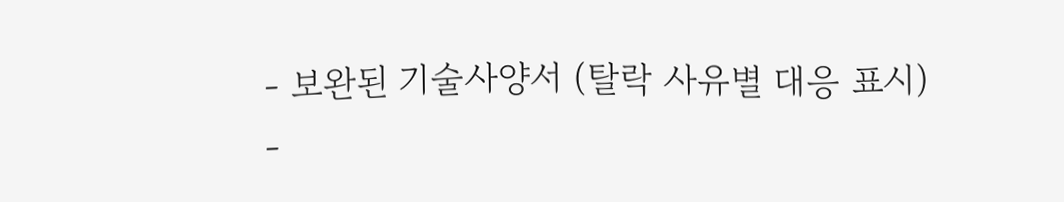- 보완된 기술사양서 (탈락 사유별 대응 표시)
-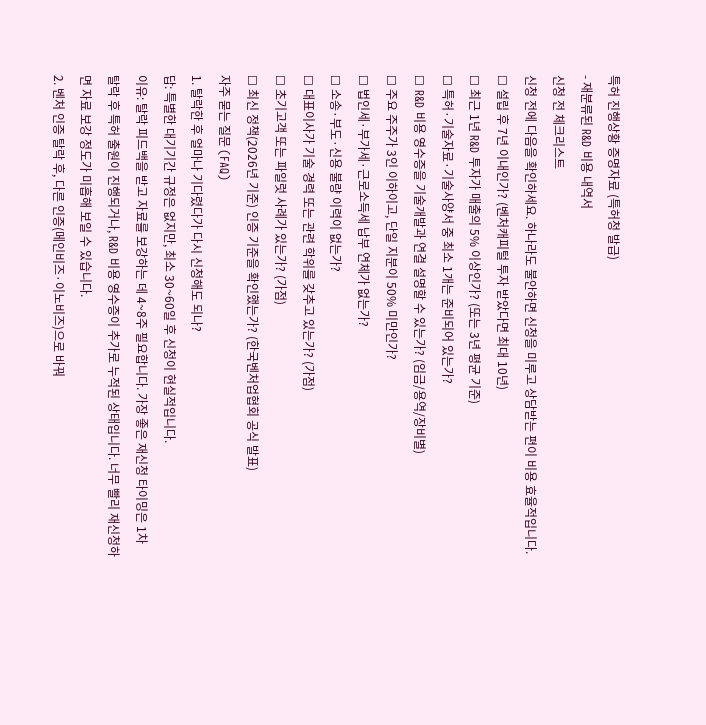특허 진행상황 증명자료 (특허청 발급)
- 재분류된 R&D 비용 내역서
신청 전 체크리스트
신청 전에 다음을 확인하세요. 하나라도 불안하면 신청을 미루고 상담받는 편이 비용 효율적입니다.
☐ 설립 후 7년 이내인가? (벤처캐피털 투자 받았다면 최대 10년)
☐ 최근 1년 R&D 투자가 매출의 5% 이상인가? (또는 3년 평균 기준)
☐ 특허·기술자료·기술사양서 중 최소 1개는 준비되어 있는가?
☐ R&D 비용 영수증을 기술개발과 연결 설명할 수 있는가? (임금/용역/장비별)
☐ 주요 주주가 3인 이하이고, 단일 지분이 50% 미만인가?
☐ 법인세·부가세·근로소득세 납부 연체가 없는가?
☐ 소송·부도·신용 불량 이력이 없는가?
☐ 대표이사가 기술 경력 또는 관련 학위를 갖추고 있는가? (가점)
☐ 초기고객 또는 파일럿 사례가 있는가? (가점)
☐ 최신 정책(2026년 기준) 인증 기준을 확인했는가? (한국벤처업협회 공식 발표)
자주 묻는 질문 (FAQ)
1. 탈락한 후 얼마나 기다렸다가 다시 신청해도 되나?
답: 특별한 대기기간 규정은 없지만, 최소 30~60일 후 신청이 현실적입니다.
이유: 탈락 피드백을 받고 자료를 보강하는 데 4~8주 필요합니다. 가장 좋은 재신청 타이밍은 1차 탈락 후 특허 출원이 진행되거나, R&D 비용 영수증이 추가로 누적된 상태입니다. 너무 빨리 재신청하면 자료 보강 정도가 미흡해 보일 수 있습니다.
2. 벤처 인증 탈락 후, 다른 인증(메인비즈·이노비즈)으로 바꿔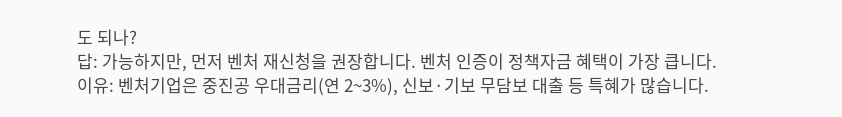도 되나?
답: 가능하지만, 먼저 벤처 재신청을 권장합니다. 벤처 인증이 정책자금 혜택이 가장 큽니다.
이유: 벤처기업은 중진공 우대금리(연 2~3%), 신보·기보 무담보 대출 등 특혜가 많습니다.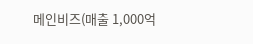메인비즈(매출 1,000억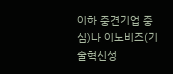이하 중견기업 중심)나 이노비즈(기술혁신성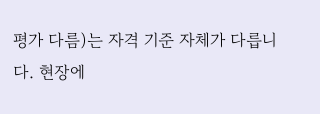평가 다름)는 자격 기준 자체가 다릅니다. 현장에